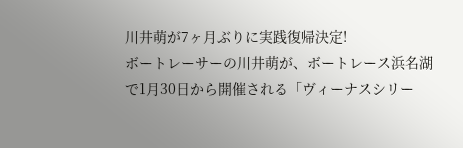川井萌が7ヶ月ぶりに実践復帰決定!
ボートレーサーの川井萌が、ボートレース浜名湖で1月30日から開催される「ヴィーナスシリー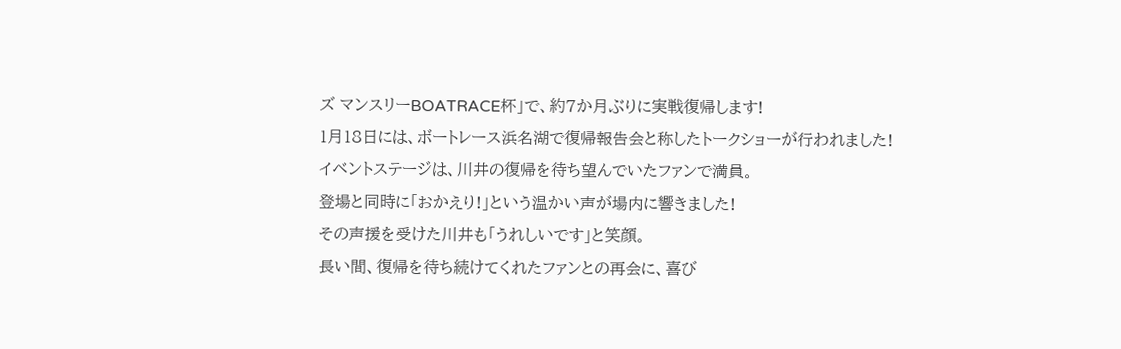ズ マンスリーBOATRACE杯」で、約7か月ぶりに実戦復帰します!
1月18日には、ボートレース浜名湖で復帰報告会と称したトークショーが行われました!
イベントステージは、川井の復帰を待ち望んでいたファンで満員。
登場と同時に「おかえり!」という温かい声が場内に響きました!
その声援を受けた川井も「うれしいです」と笑顔。
長い間、復帰を待ち続けてくれたファンとの再会に、喜び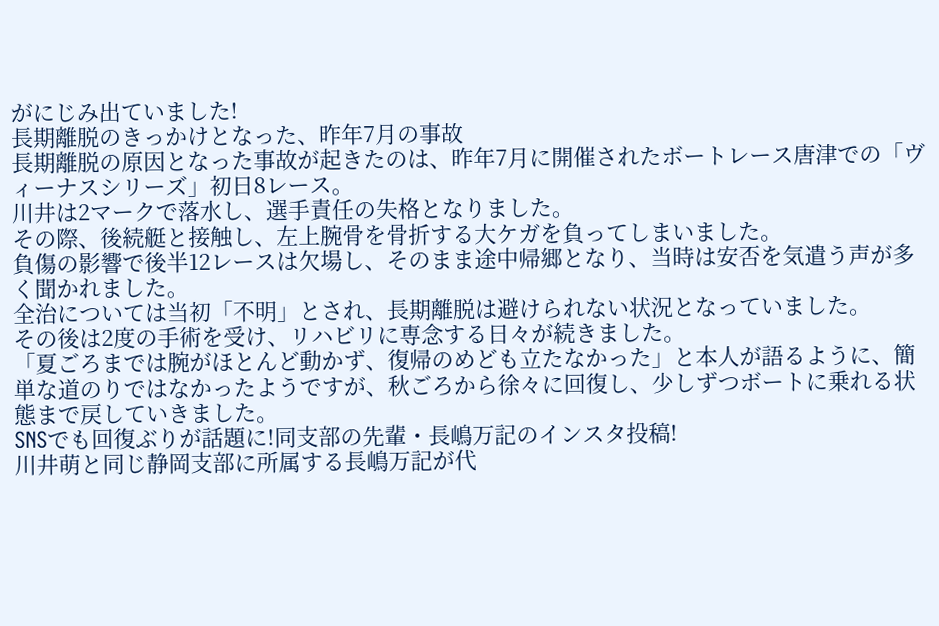がにじみ出ていました!
長期離脱のきっかけとなった、昨年7月の事故
長期離脱の原因となった事故が起きたのは、昨年7月に開催されたボートレース唐津での「ヴィーナスシリーズ」初日8レース。
川井は2マークで落水し、選手責任の失格となりました。
その際、後続艇と接触し、左上腕骨を骨折する大ケガを負ってしまいました。
負傷の影響で後半12レースは欠場し、そのまま途中帰郷となり、当時は安否を気遣う声が多く聞かれました。
全治については当初「不明」とされ、長期離脱は避けられない状況となっていました。
その後は2度の手術を受け、リハビリに専念する日々が続きました。
「夏ごろまでは腕がほとんど動かず、復帰のめども立たなかった」と本人が語るように、簡単な道のりではなかったようですが、秋ごろから徐々に回復し、少しずつボートに乗れる状態まで戻していきました。
SNSでも回復ぶりが話題に!同支部の先輩・長嶋万記のインスタ投稿!
川井萌と同じ静岡支部に所属する長嶋万記が代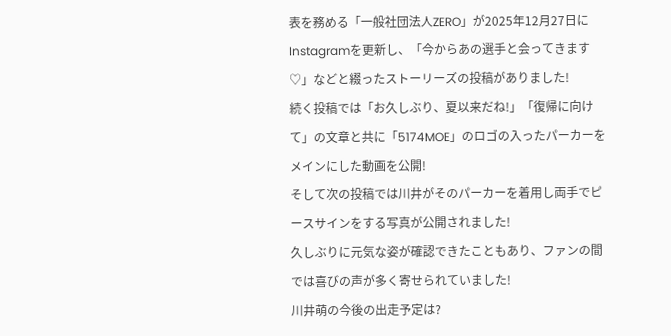表を務める「一般社団法人ZERO」が2025年12月27日にInstagramを更新し、「今からあの選手と会ってきます♡」などと綴ったストーリーズの投稿がありました!
続く投稿では「お久しぶり、夏以来だね!」「復帰に向けて」の文章と共に「5174MOE」のロゴの入ったパーカーをメインにした動画を公開!
そして次の投稿では川井がそのパーカーを着用し両手でピースサインをする写真が公開されました!
久しぶりに元気な姿が確認できたこともあり、ファンの間では喜びの声が多く寄せられていました!
川井萌の今後の出走予定は?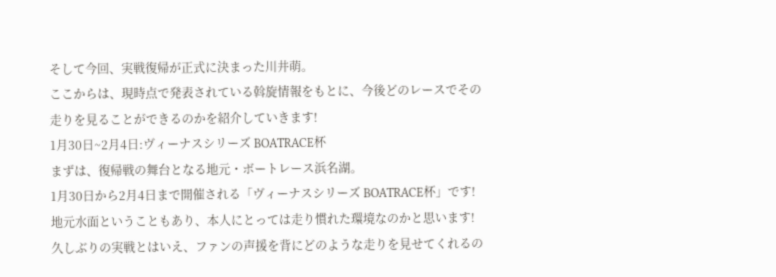そして今回、実戦復帰が正式に決まった川井萌。
ここからは、現時点で発表されている斡旋情報をもとに、今後どのレースでその走りを見ることができるのかを紹介していきます!
1月30日~2月4日:ヴィーナスシリーズ BOATRACE杯
まずは、復帰戦の舞台となる地元・ボートレース浜名湖。
1月30日から2月4日まで開催される「ヴィーナスシリーズ BOATRACE杯」です!
地元水面ということもあり、本人にとっては走り慣れた環境なのかと思います!
久しぶりの実戦とはいえ、ファンの声援を背にどのような走りを見せてくれるの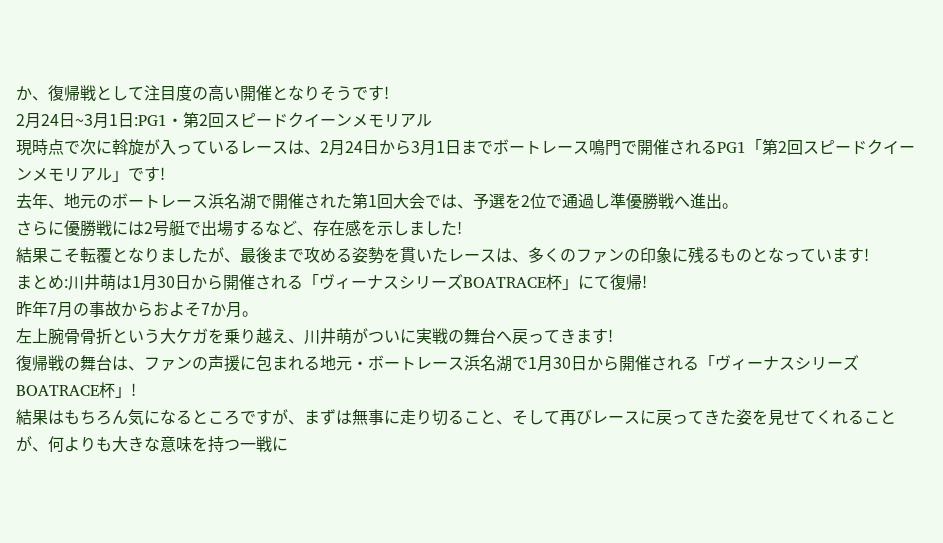か、復帰戦として注目度の高い開催となりそうです!
2月24日~3月1日:PG1・第2回スピードクイーンメモリアル
現時点で次に斡旋が入っているレースは、2月24日から3月1日までボートレース鳴門で開催されるPG1「第2回スピードクイーンメモリアル」です!
去年、地元のボートレース浜名湖で開催された第1回大会では、予選を2位で通過し準優勝戦へ進出。
さらに優勝戦には2号艇で出場するなど、存在感を示しました!
結果こそ転覆となりましたが、最後まで攻める姿勢を貫いたレースは、多くのファンの印象に残るものとなっています!
まとめ:川井萌は1月30日から開催される「ヴィーナスシリーズBOATRACE杯」にて復帰!
昨年7月の事故からおよそ7か月。
左上腕骨骨折という大ケガを乗り越え、川井萌がついに実戦の舞台へ戻ってきます!
復帰戦の舞台は、ファンの声援に包まれる地元・ボートレース浜名湖で1月30日から開催される「ヴィーナスシリーズBOATRACE杯」!
結果はもちろん気になるところですが、まずは無事に走り切ること、そして再びレースに戻ってきた姿を見せてくれることが、何よりも大きな意味を持つ一戦に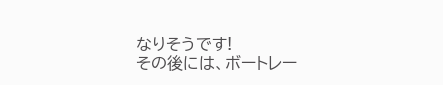なりそうです!
その後には、ボートレー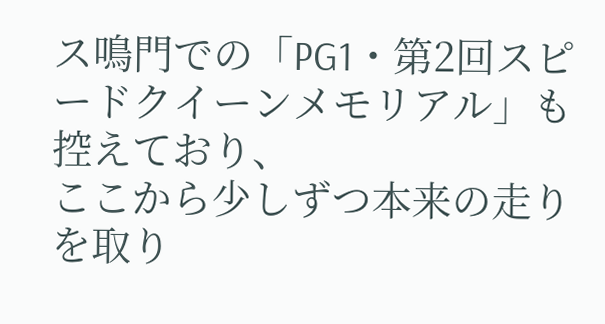ス鳴門での「PG1・第2回スピードクイーンメモリアル」も控えており、
ここから少しずつ本来の走りを取り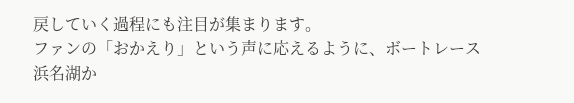戻していく過程にも注目が集まります。
ファンの「おかえり」という声に応えるように、ボートレース浜名湖か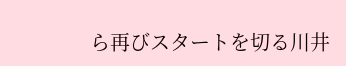ら再びスタートを切る川井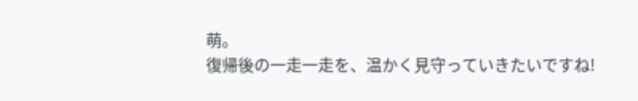萌。
復帰後の一走一走を、温かく見守っていきたいですね!